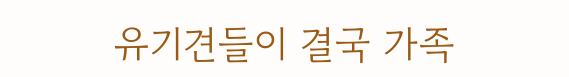유기견들이 결국 가족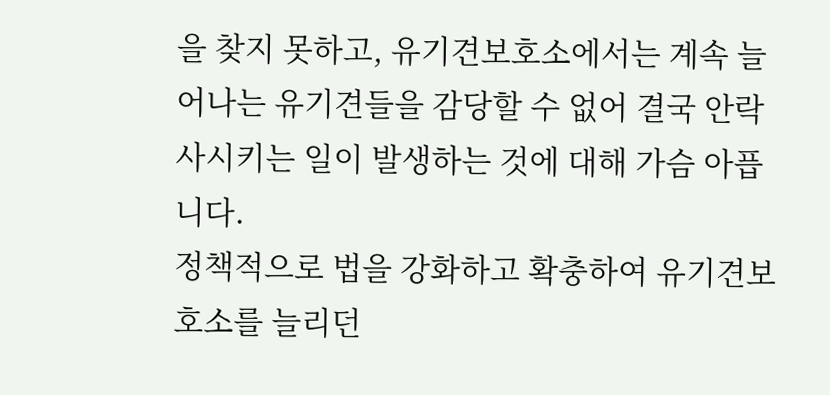을 찾지 못하고, 유기견보호소에서는 계속 늘어나는 유기견들을 감당할 수 없어 결국 안락사시키는 일이 발생하는 것에 대해 가슴 아픕니다.
정책적으로 법을 강화하고 확충하여 유기견보호소를 늘리던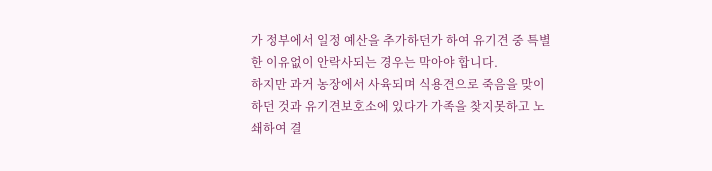가 정부에서 일정 예산을 추가하던가 하여 유기견 중 특별한 이유없이 안락사되는 경우는 막아야 합니다.
하지만 과거 농장에서 사육되며 식용견으로 죽음을 맞이하던 것과 유기견보호소에 있다가 가족을 찾지못하고 노쇄하여 결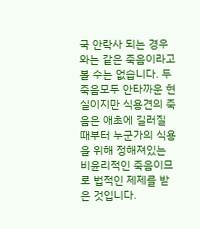국 안락사 되는 경우와는 같은 죽음이라고 볼 수는 없습니다. 두 죽음모두 안타까운 현실이지만 식용견의 죽음은 애초에 길러질 때부터 누군가의 식용을 위해 정해져있는 비윤리적인 죽음이므로 법적인 제제를 받은 것입니다.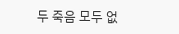두 죽음 모두 없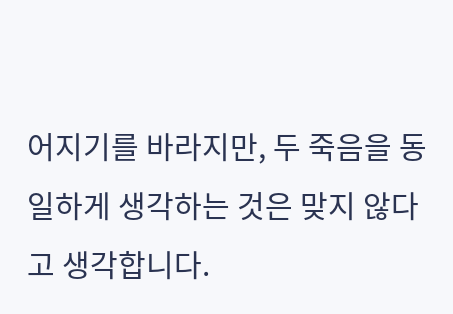어지기를 바라지만, 두 죽음을 동일하게 생각하는 것은 맞지 않다고 생각합니다.